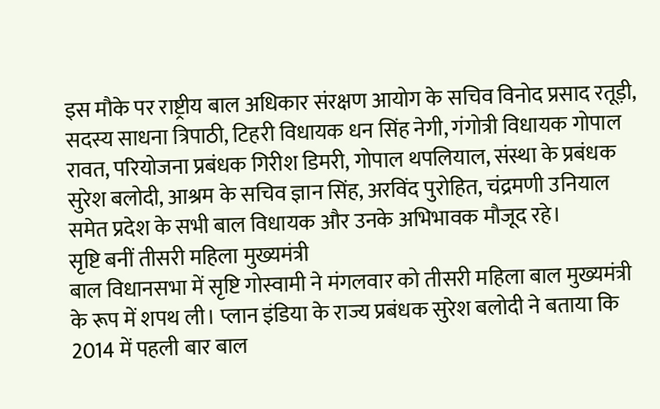इस मौके पर राष्ट्रीय बाल अधिकार संरक्षण आयोग के सचिव विनोद प्रसाद रतूड़ी, सदस्य साधना त्रिपाठी, टिहरी विधायक धन सिंह नेगी, गंगोत्री विधायक गोपाल रावत, परियोजना प्रबंधक गिरीश डिमरी, गोपाल थपलियाल, संस्था के प्रबंधक सुरेश बलोदी, आश्रम के सचिव ज्ञान सिंह, अरविंद पुरोहित, चंद्रमणी उनियाल समेत प्रदेश के सभी बाल विधायक और उनके अभिभावक मौजूद रहे।
सृष्टि बनीं तीसरी महिला मुख्यमंत्री
बाल विधानसभा में सृष्टि गोस्वामी ने मंगलवार को तीसरी महिला बाल मुख्यमंत्री के रूप में शपथ ली। प्लान इंडिया के राज्य प्रबंधक सुरेश बलोदी ने बताया कि 2014 में पहली बार बाल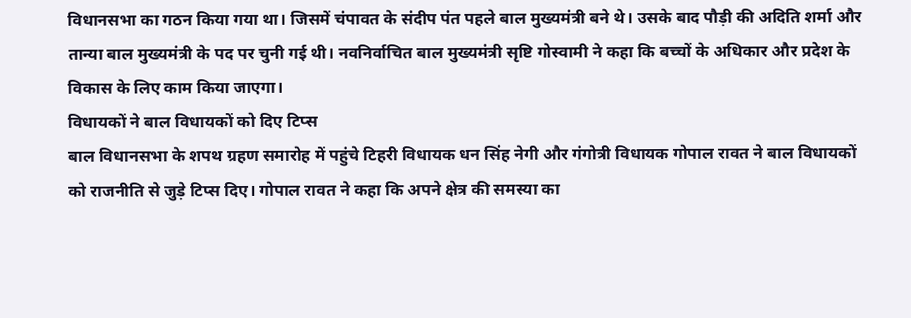विधानसभा का गठन किया गया था। जिसमें चंपावत के संदीप पंत पहले बाल मुख्यमंत्री बने थे। उसके बाद पौड़ी की अदिति शर्मा और तान्या बाल मुख्यमंत्री के पद पर चुनी गई थी। नवनिर्वाचित बाल मुख्यमंत्री सृष्टि गोस्वामी ने कहा कि बच्चों के अधिकार और प्रदेश के विकास के लिए काम किया जाएगा।
विधायकों ने बाल विधायकों को दिए टिप्स
बाल विधानसभा के शपथ ग्रहण समारोह में पहुंचे टिहरी विधायक धन सिंह नेगी और गंगोत्री विधायक गोपाल रावत ने बाल विधायकों को राजनीति से जुड़े टिप्स दिए। गोपाल रावत ने कहा कि अपने क्षेत्र की समस्या का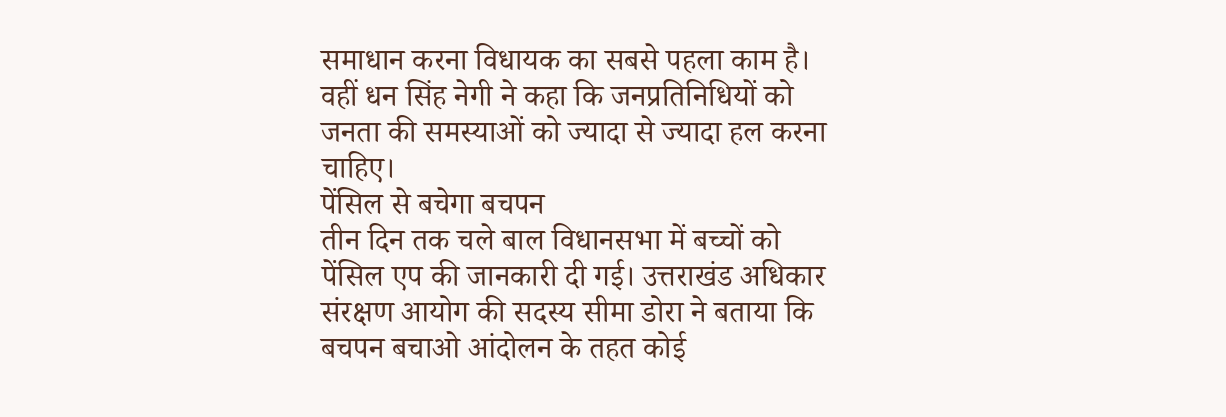समाधान करना विधायक का सबसे पहला काम है। वहीं धन सिंह नेगी ने कहा कि जनप्रतिनिधियों को जनता की समस्याओं को ज्यादा से ज्यादा हल करना चाहिए।
पेंसिल से बचेगा बचपन
तीन दिन तक चले बाल विधानसभा में बच्चों को पेंसिल एप की जानकारी दी गई। उत्तराखंड अधिकार संरक्षण आयोग की सदस्य सीमा डोरा ने बताया कि बचपन बचाओ आंदोलन के तहत कोई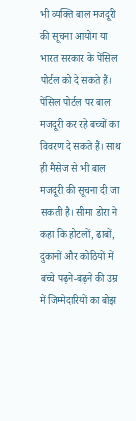भी व्यक्ति बाल मजदूरी की सूचना आयोग या भारत सरकार के पेंसिल पोर्टल को दे सकते हैं। पेंसिल पोर्टल पर बाल मजदूरी कर रहे बच्चों का विवरण दे सकते हैं। साथ ही मैसेज से भी बाल मजदूरी की सूचना दी जा सकती है। सीमा डोरा ने कहा कि होटलों, ढाबों, दुकानों और कोठियों में बच्चे पढ़ने-बढ़ने की उम्र में जिम्मेदारियों का बोझ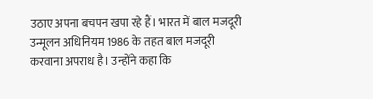उठाए अपना बचपन खपा रहे हैं। भारत में बाल मजदूरी उन्मूलन अधिनियम 1986 के तहत बाल मजदूरी करवाना अपराध है। उन्होंने कहा कि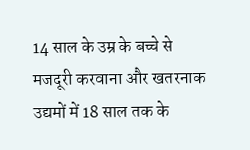14 साल के उम्र के बच्चे से मजदूरी करवाना और खतरनाक उद्यमों में 18 साल तक के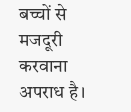बच्चों से मजदूरी करवाना अपराध है।